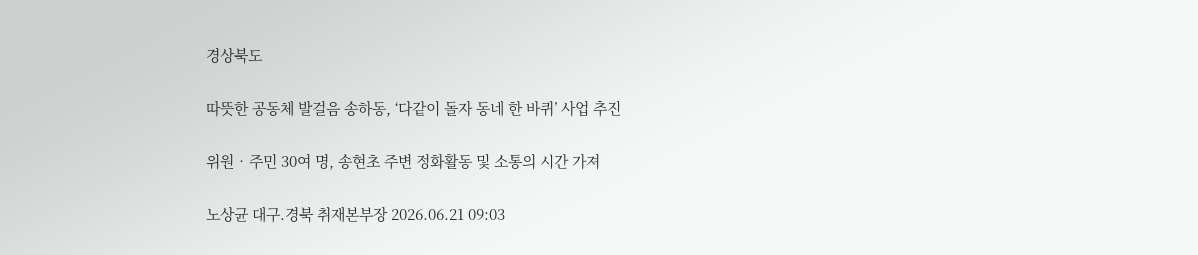경상북도

따뜻한 공동체 발걸음 송하동, ‘다같이 돌자 동네 한 바퀴’ 사업 추진

위원‧주민 30여 명, 송현초 주변 정화활동 및 소통의 시간 가져

노상균 대구.경북 취재본부장 2026.06.21 09:03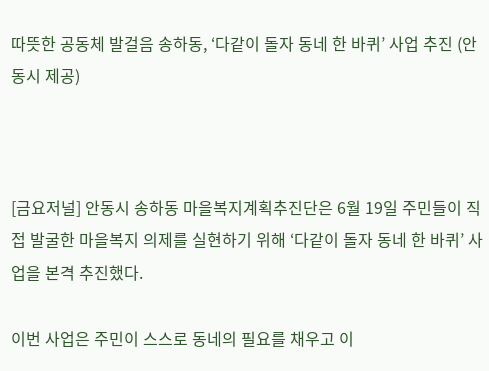따뜻한 공동체 발걸음 송하동, ‘다같이 돌자 동네 한 바퀴’ 사업 추진 (안동시 제공)



[금요저널] 안동시 송하동 마을복지계획추진단은 6월 19일 주민들이 직접 발굴한 마을복지 의제를 실현하기 위해 ‘다같이 돌자 동네 한 바퀴’ 사업을 본격 추진했다.

이번 사업은 주민이 스스로 동네의 필요를 채우고 이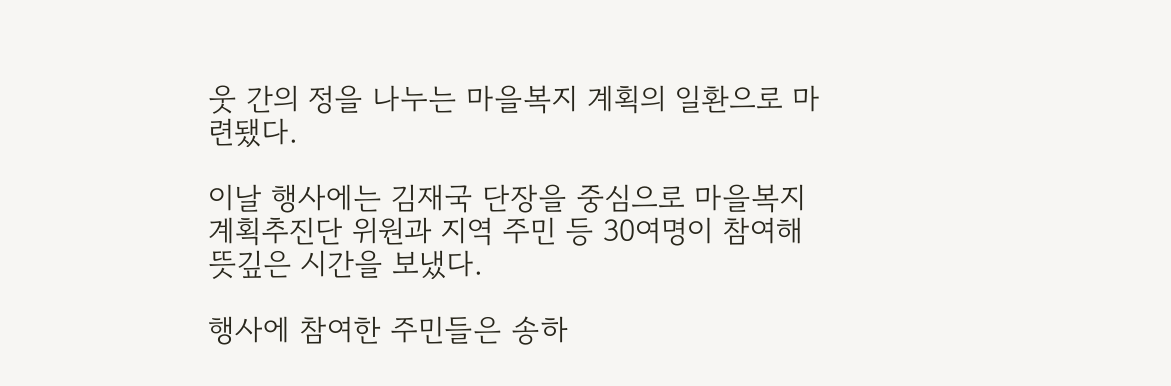웃 간의 정을 나누는 마을복지 계획의 일환으로 마련됐다.

이날 행사에는 김재국 단장을 중심으로 마을복지계획추진단 위원과 지역 주민 등 30여명이 참여해 뜻깊은 시간을 보냈다.

행사에 참여한 주민들은 송하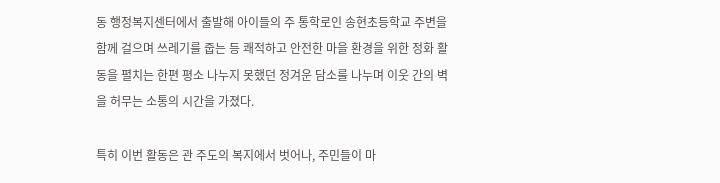동 행정복지센터에서 출발해 아이들의 주 통학로인 송현초등학교 주변을 함께 걸으며 쓰레기를 줍는 등 쾌적하고 안전한 마을 환경을 위한 정화 활동을 펼치는 한편 평소 나누지 못했던 정겨운 담소를 나누며 이웃 간의 벽을 허무는 소통의 시간을 가졌다.

특히 이번 활동은 관 주도의 복지에서 벗어나, 주민들이 마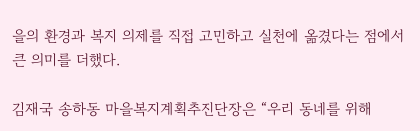을의 환경과 복지 의제를 직접 고민하고 실천에 옮겼다는 점에서 큰 의미를 더했다.

김재국 송하동 마을복지계획추진단장은 “우리 동네를 위해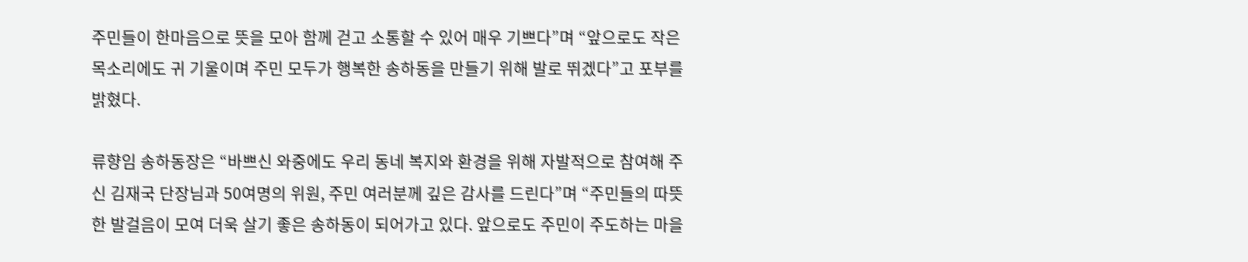주민들이 한마음으로 뜻을 모아 함께 걷고 소통할 수 있어 매우 기쁘다”며 “앞으로도 작은 목소리에도 귀 기울이며 주민 모두가 행복한 송하동을 만들기 위해 발로 뛰겠다”고 포부를 밝혔다.

류향임 송하동장은 “바쁘신 와중에도 우리 동네 복지와 환경을 위해 자발적으로 참여해 주신 김재국 단장님과 50여명의 위원, 주민 여러분께 깊은 감사를 드린다”며 “주민들의 따뜻한 발걸음이 모여 더욱 살기 좋은 송하동이 되어가고 있다. 앞으로도 주민이 주도하는 마을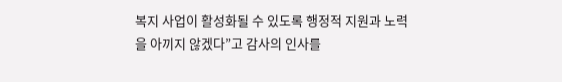복지 사업이 활성화될 수 있도록 행정적 지원과 노력을 아끼지 않겠다”고 감사의 인사를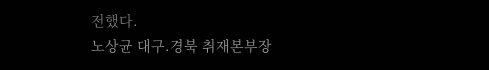전했다.
노상균 대구.경북 취재본부장